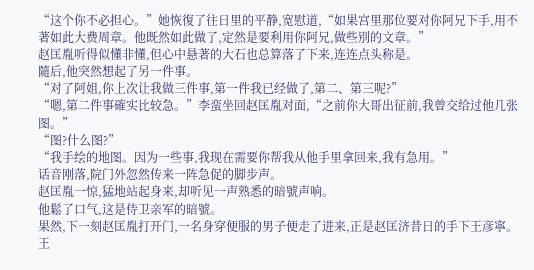“这个你不必担心。”她恢復了往日里的平静,宽慰道,“如果宫里那位要对你阿兄下手,用不著如此大费周章。他既然如此做了,定然是要利用你阿兄,做些別的文章。”
赵匡胤听得似懂非懂,但心中悬著的大石也总算落了下来,连连点头称是。
隨后,他突然想起了另一件事。
“对了阿姐,你上次让我做三件事,第一件我已经做了,第二、第三呢?”
“嗯,第二件事確实比较急。”李蛮坐回赵匡胤对面,“之前你大哥出征前,我曾交给过他几张图。”
“图?什么图?”
“我手绘的地图。因为一些事,我现在需要你帮我从他手里拿回来,我有急用。”
话音刚落,院门外忽然传来一阵急促的脚步声。
赵匡胤一惊,猛地站起身来,却听见一声熟悉的暗號声响。
他鬆了口气,这是侍卫亲军的暗號。
果然,下一刻赵匡胤打开门,一名身穿便服的男子便走了进来,正是赵匡济昔日的手下王彦寧。
王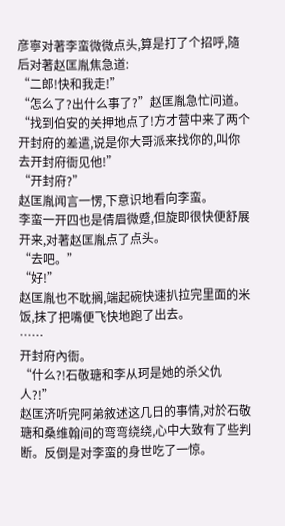彦寧对著李蛮微微点头,算是打了个招呼,隨后对著赵匡胤焦急道:
“二郎!快和我走!”
“怎么了?出什么事了?”赵匡胤急忙问道。
“找到伯安的关押地点了!方才营中来了两个开封府的差遣,说是你大哥派来找你的,叫你去开封府衙见他!”
“开封府?”
赵匡胤闻言一愣,下意识地看向李蛮。
李蛮一开四也是倩眉微蹙,但旋即很快便舒展开来,对著赵匡胤点了点头。
“去吧。”
“好!”
赵匡胤也不耽搁,端起碗快速扒拉完里面的米饭,抹了把嘴便飞快地跑了出去。
……
开封府內衙。
“什么?!石敬瑭和李从珂是她的杀父仇人?!”
赵匡济听完阿弟敘述这几日的事情,对於石敬瑭和桑维翰间的弯弯绕绕,心中大致有了些判断。反倒是对李蛮的身世吃了一惊。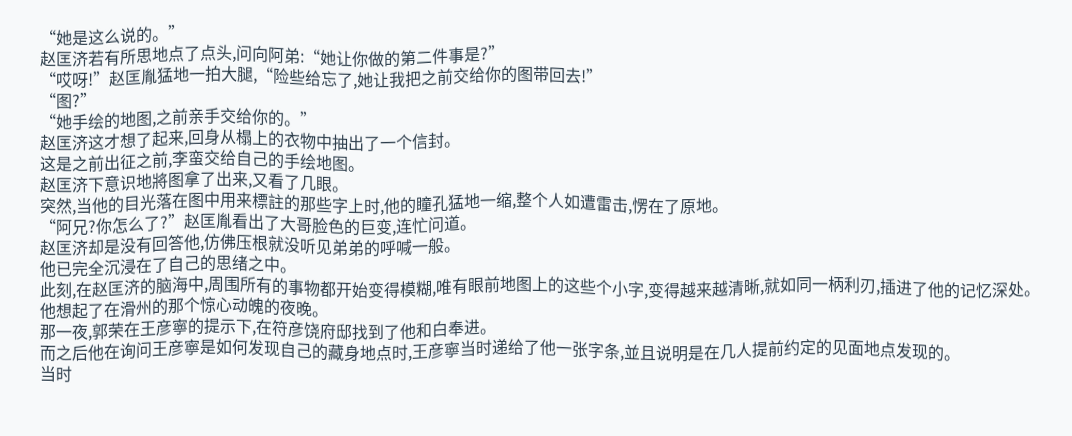“她是这么说的。”
赵匡济若有所思地点了点头,问向阿弟:“她让你做的第二件事是?”
“哎呀!”赵匡胤猛地一拍大腿,“险些给忘了,她让我把之前交给你的图带回去!”
“图?”
“她手绘的地图,之前亲手交给你的。”
赵匡济这才想了起来,回身从榻上的衣物中抽出了一个信封。
这是之前出征之前,李蛮交给自己的手绘地图。
赵匡济下意识地將图拿了出来,又看了几眼。
突然,当他的目光落在图中用来標註的那些字上时,他的瞳孔猛地一缩,整个人如遭雷击,愣在了原地。
“阿兄?你怎么了?”赵匡胤看出了大哥脸色的巨变,连忙问道。
赵匡济却是没有回答他,仿佛压根就没听见弟弟的呼喊一般。
他已完全沉浸在了自己的思绪之中。
此刻,在赵匡济的脑海中,周围所有的事物都开始变得模糊,唯有眼前地图上的这些个小字,变得越来越清晰,就如同一柄利刃,插进了他的记忆深处。
他想起了在滑州的那个惊心动魄的夜晚。
那一夜,郭荣在王彦寧的提示下,在符彦饶府邸找到了他和白奉进。
而之后他在询问王彦寧是如何发现自己的藏身地点时,王彦寧当时递给了他一张字条,並且说明是在几人提前约定的见面地点发现的。
当时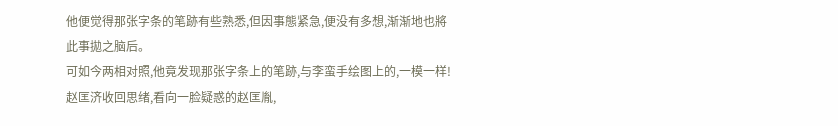他便觉得那张字条的笔跡有些熟悉,但因事態紧急,便没有多想,渐渐地也將此事拋之脑后。
可如今两相对照,他竟发现那张字条上的笔跡,与李蛮手绘图上的,一模一样!
赵匡济收回思绪,看向一脸疑惑的赵匡胤,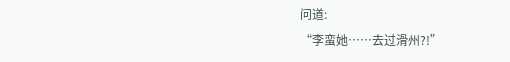问道:
“李蛮她……去过滑州?!”